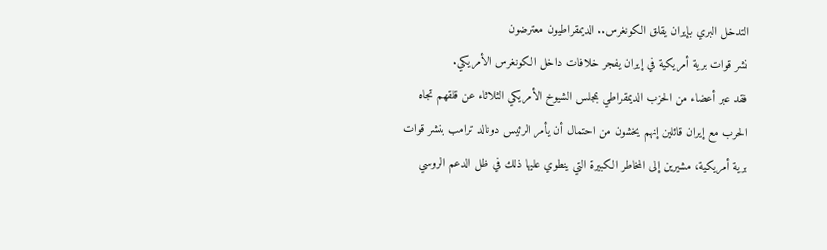التدخل البري بإيران يقلق الكونغرس.. الديمقراطيون معترضون
نشر قوات برية أمريكية في إيران يفجر خلافات داخل الكونغرس الأمريكي.
فقد عبر أعضاء من الحزب الديمقراطي بمجلس الشيوخ الأمريكي الثلاثاء عن قلقهم تجاه الحرب مع إيران قائلين إنهم يخشون من احتمال أن يأمر الرئيس دونالد ترامب بنشر قوات برية أمريكية، مشيرين إلى المخاطر الكبيرة التي ينطوي عليها ذلك في ظل الدعم الروسي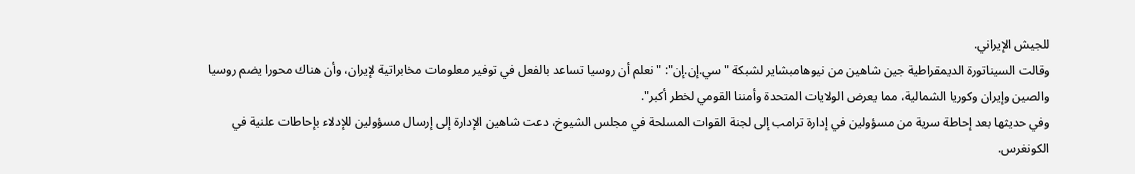للجيش الإيراني.
وقالت السيناتورة الديمقراطية جين شاهين من نيوهامبشاير لشبكة "سي.إن.إن": "نعلم أن روسيا تساعد بالفعل في توفير معلومات مخابراتية لإيران، وأن هناك محورا يضم روسيا والصين وإيران وكوريا الشمالية، مما يعرض الولايات المتحدة وأمننا القومي لخطر أكبر".
وفي حديثها بعد إحاطة سرية من مسؤولين في إدارة ترامب إلى لجنة القوات المسلحة في مجلس الشيوخ، دعت شاهين الإدارة إلى إرسال مسؤولين للإدلاء بإحاطات علنية في الكونغرس.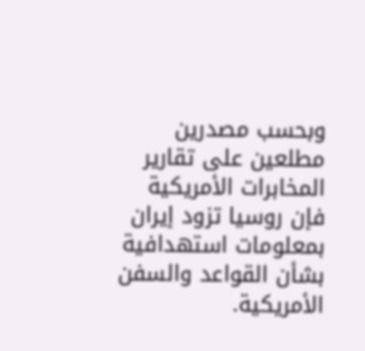وبحسب مصدرين مطلعين على تقارير المخابرات الأمريكية فإن روسيا تزود إيران بمعلومات استهدافية بشأن القواعد والسفن الأمريكية.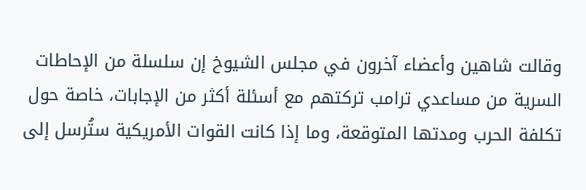وقالت شاهين وأعضاء آخرون في مجلس الشيوخ إن سلسلة من الإحاطات السرية من مساعدي ترامب تركتهم مع أسئلة أكثر من الإجابات، خاصة حول تكلفة الحرب ومدتها المتوقعة، وما إذا كانت القوات الأمريكية ستُرسل إلى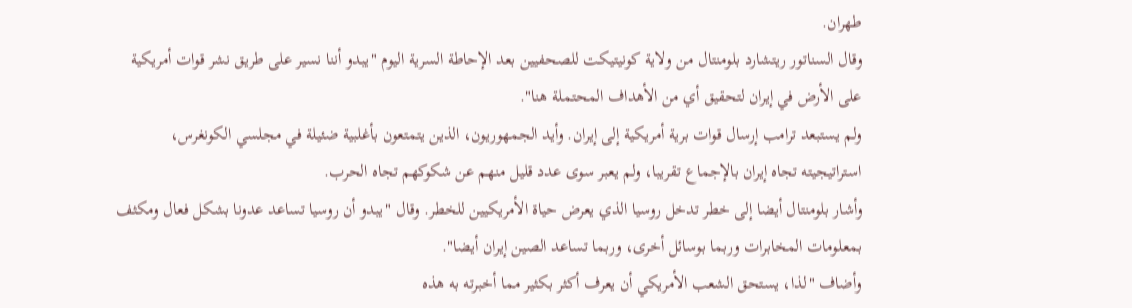طهران.
وقال السناتور ريتشارد بلومنتال من ولاية كونيتيكت للصحفيين بعد الإحاطة السرية اليوم "يبدو أننا نسير على طريق نشر قوات أمريكية على الأرض في إيران لتحقيق أي من الأهداف المحتملة هنا".
ولم يستبعد ترامب إرسال قوات برية أمريكية إلى إيران. وأيد الجمهوريون، الذين يتمتعون بأغلبية ضئيلة في مجلسي الكونغرس، استراتيجيته تجاه إيران بالإجماع تقريبا، ولم يعبر سوى عدد قليل منهم عن شكوكهم تجاه الحرب.
وأشار بلومنتال أيضا إلى خطر تدخل روسيا الذي يعرض حياة الأمريكيين للخطر. وقال "يبدو أن روسيا تساعد عدونا بشكل فعال ومكثف بمعلومات المخابرات وربما بوسائل أخرى، وربما تساعد الصين إيران أيضا".
وأضاف "لذا، يستحق الشعب الأمريكي أن يعرف أكثر بكثير مما أخبرته به هذه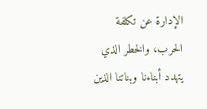الإدارة عن تكلفة الحرب، والخطر الذي يتهدد أبناءنا وبناتنا الذين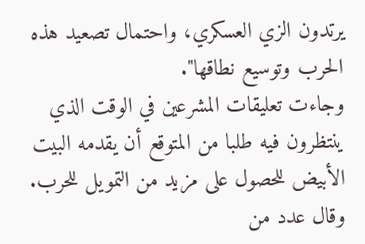يرتدون الزي العسكري، واحتمال تصعيد هذه الحرب وتوسيع نطاقها".
وجاءت تعليقات المشرعين في الوقت الذي ينتظرون فيه طلبا من المتوقع أن يقدمه البيت الأبيض للحصول على مزيد من التمويل للحرب.
وقال عدد من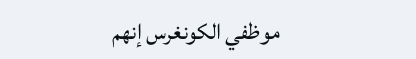موظفي الكونغرس إنهم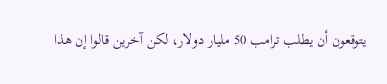يتوقعون أن يطلب ترامب 50 مليار دولار، لكن آخرين قالوا إن هذا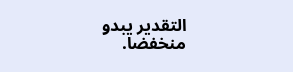التقدير يبدو منخفضا.